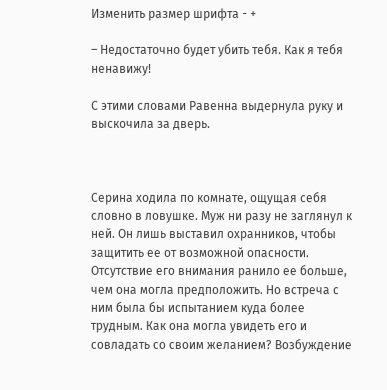Изменить размер шрифта - +

– Недостаточно будет убить тебя. Как я тебя ненавижу!

С этими словами Равенна выдернула руку и выскочила за дверь.



Серина ходила по комнате, ощущая себя словно в ловушке. Муж ни разу не заглянул к ней. Он лишь выставил охранников, чтобы защитить ее от возможной опасности. Отсутствие его внимания ранило ее больше, чем она могла предположить. Но встреча с ним была бы испытанием куда более трудным. Как она могла увидеть его и совладать со своим желанием? Возбуждение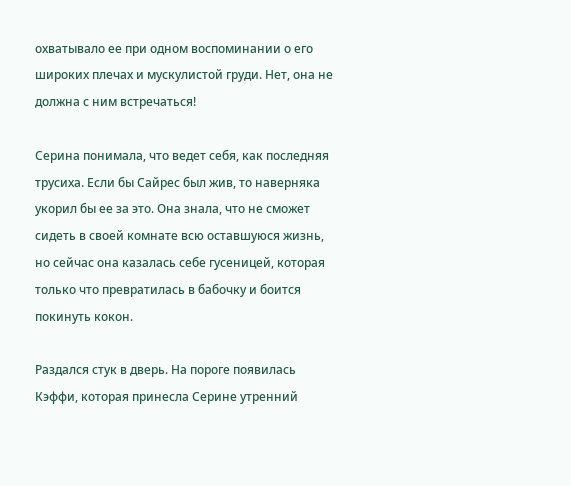охватывало ее при одном воспоминании о его широких плечах и мускулистой груди. Нет, она не должна с ним встречаться!

Серина понимала, что ведет себя, как последняя трусиха. Если бы Сайрес был жив, то наверняка укорил бы ее за это. Она знала, что не сможет сидеть в своей комнате всю оставшуюся жизнь, но сейчас она казалась себе гусеницей, которая только что превратилась в бабочку и боится покинуть кокон.

Раздался стук в дверь. На пороге появилась Кэффи, которая принесла Серине утренний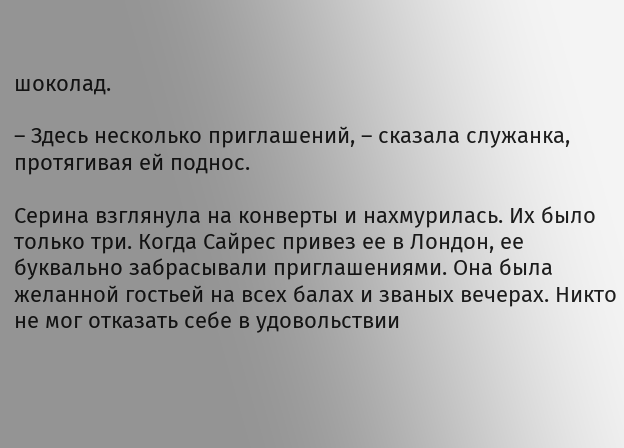шоколад.

– Здесь несколько приглашений, – сказала служанка, протягивая ей поднос.

Серина взглянула на конверты и нахмурилась. Их было только три. Когда Сайрес привез ее в Лондон, ее буквально забрасывали приглашениями. Она была желанной гостьей на всех балах и званых вечерах. Никто не мог отказать себе в удовольствии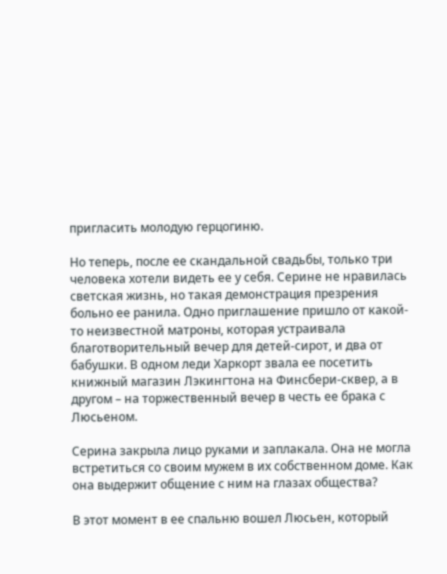пригласить молодую герцогиню.

Но теперь, после ее скандальной свадьбы, только три человека хотели видеть ее у себя. Серине не нравилась светская жизнь, но такая демонстрация презрения больно ее ранила. Одно приглашение пришло от какой-то неизвестной матроны, которая устраивала благотворительный вечер для детей-сирот, и два от бабушки. В одном леди Харкорт звала ее посетить книжный магазин Лэкингтона на Финсбери-сквер, а в другом – на торжественный вечер в честь ее брака с Люсьеном.

Серина закрыла лицо руками и заплакала. Она не могла встретиться со своим мужем в их собственном доме. Как она выдержит общение с ним на глазах общества?

В этот момент в ее спальню вошел Люсьен, который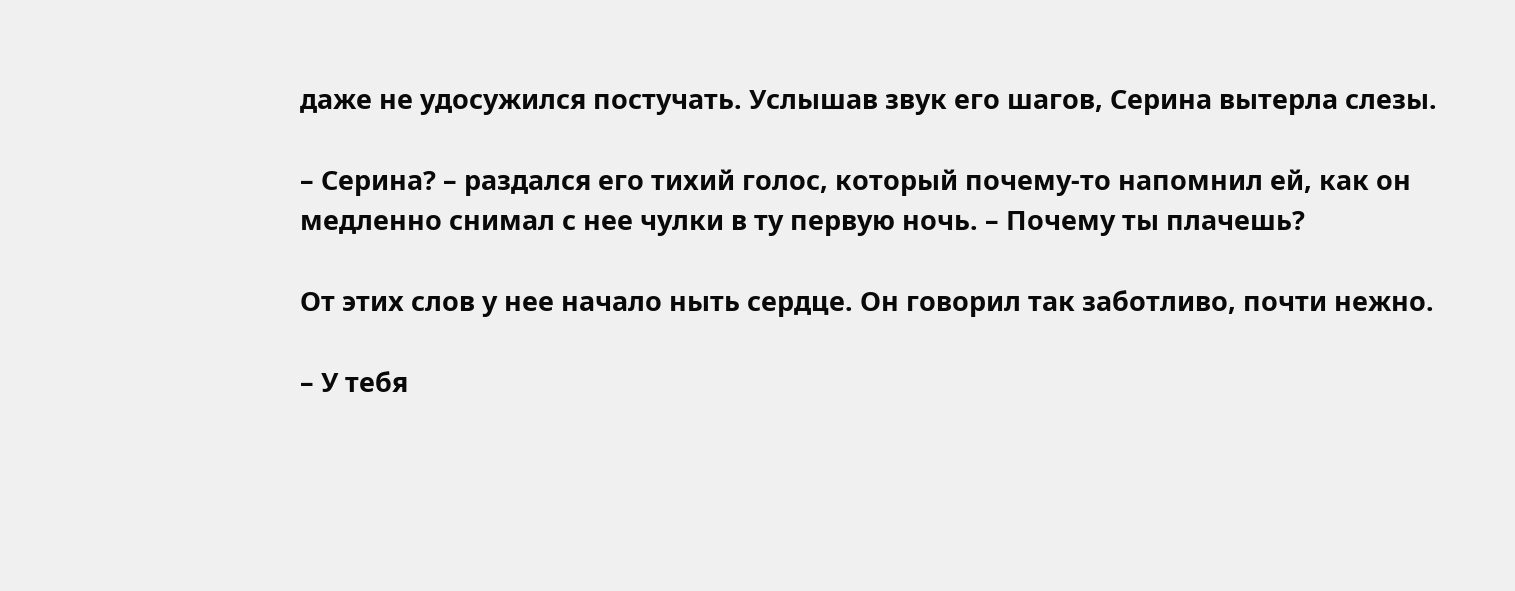даже не удосужился постучать. Услышав звук его шагов, Серина вытерла слезы.

– Серина? – раздался его тихий голос, который почему-то напомнил ей, как он медленно снимал с нее чулки в ту первую ночь. – Почему ты плачешь?

От этих слов у нее начало ныть сердце. Он говорил так заботливо, почти нежно.

– У тебя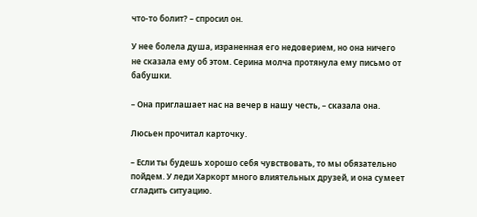что-то болит? – спросил он.

У нее болела душа, израненная его недоверием, но она ничего не сказала ему об этом. Серина молча протянула ему письмо от бабушки.

– Она приглашает нас на вечер в нашу честь, – сказала она.

Люсьен прочитал карточку.

– Если ты будешь хорошо себя чувствовать, то мы обязательно пойдем. У леди Харкорт много влиятельных друзей, и она сумеет сгладить ситуацию.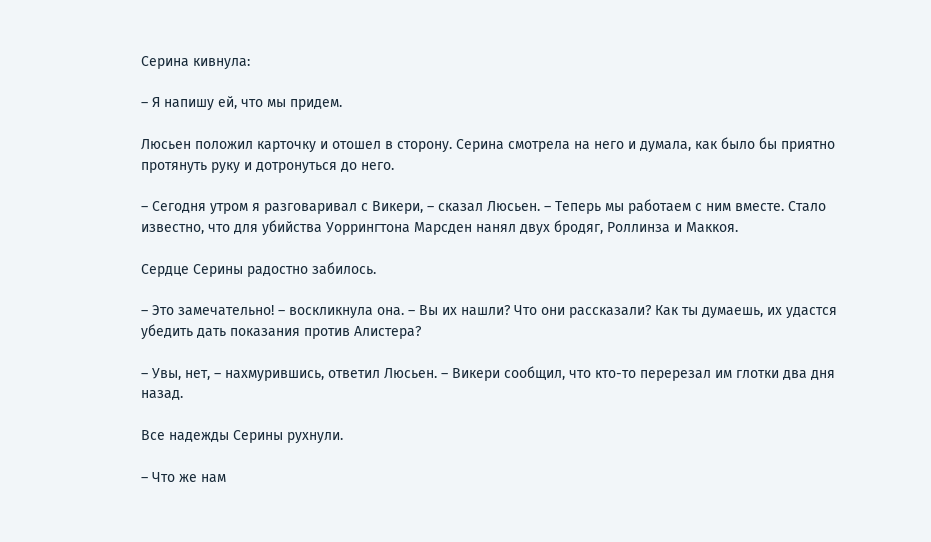Серина кивнула:

– Я напишу ей, что мы придем.

Люсьен положил карточку и отошел в сторону. Серина смотрела на него и думала, как было бы приятно протянуть руку и дотронуться до него.

– Сегодня утром я разговаривал с Викери, – сказал Люсьен. – Теперь мы работаем с ним вместе. Стало известно, что для убийства Уоррингтона Марсден нанял двух бродяг, Роллинза и Маккоя.

Сердце Серины радостно забилось.

– Это замечательно! – воскликнула она. – Вы их нашли? Что они рассказали? Как ты думаешь, их удастся убедить дать показания против Алистера?

– Увы, нет, – нахмурившись, ответил Люсьен. – Викери сообщил, что кто-то перерезал им глотки два дня назад.

Все надежды Серины рухнули.

– Что же нам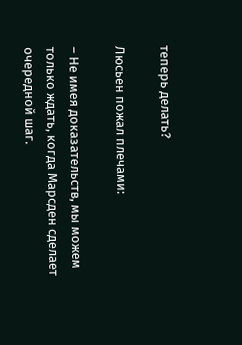теперь делать?

Люсьен пожал плечами:

– Не имея доказательств, мы можем только ждать, когда Марсден сделает очередной шаг.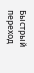Быстрый переход